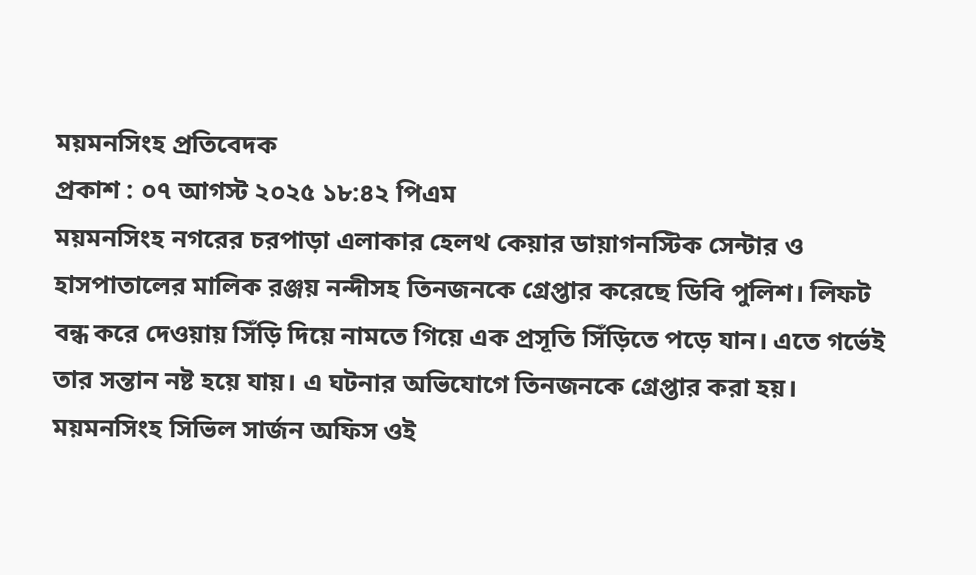ময়মনসিংহ প্রতিবেদক
প্রকাশ : ০৭ আগস্ট ২০২৫ ১৮:৪২ পিএম
ময়মনসিংহ নগরের চরপাড়া এলাকার হেলথ কেয়ার ডায়াগনস্টিক সেন্টার ও হাসপাতালের মালিক রঞ্জয় নন্দীসহ তিনজনকে গ্রেপ্তার করেছে ডিবি পুলিশ। লিফট বন্ধ করে দেওয়ায় সিঁড়ি দিয়ে নামতে গিয়ে এক প্রসূতি সিঁড়িতে পড়ে যান। এতে গর্ভেই তার সন্তান নষ্ট হয়ে যায়। এ ঘটনার অভিযোগে তিনজনকে গ্রেপ্তার করা হয়।
ময়মনসিংহ সিভিল সার্জন অফিস ওই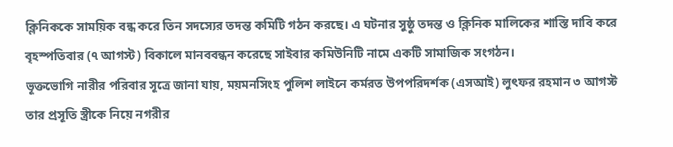ক্লিনিককে সাময়িক বন্ধ করে তিন সদস্যের তদন্ত কমিটি গঠন করছে। এ ঘটনার সুষ্ঠু তদন্ত ও ক্লিনিক মালিকের শাস্তি দাবি করে বৃহস্পতিবার (৭ আগস্ট) বিকালে মানববন্ধন করেছে সাইবার কমিউনিটি নামে একটি সামাজিক সংগঠন।
ভূক্তভোগি নারীর পরিবার সূত্রে জানা যায়, ময়মনসিংহ পুলিশ লাইনে কর্মরত উপপরিদর্শক (এসআই) লুৎফর রহমান ৩ আগস্ট তার প্রসূতি স্ত্রীকে নিয়ে নগরীর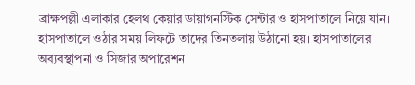ব্রাক্ষপল্লী এলাকার হেলথ কেয়ার ডায়াগনস্টিক সেন্টার ও হাসপাতালে নিয়ে যান। হাসপাতালে ওঠার সময় লিফটে তাদের তিনতলায় উঠানো হয়। হাসপাতালের অব্যবস্থাপনা ও সিজার অপারেশন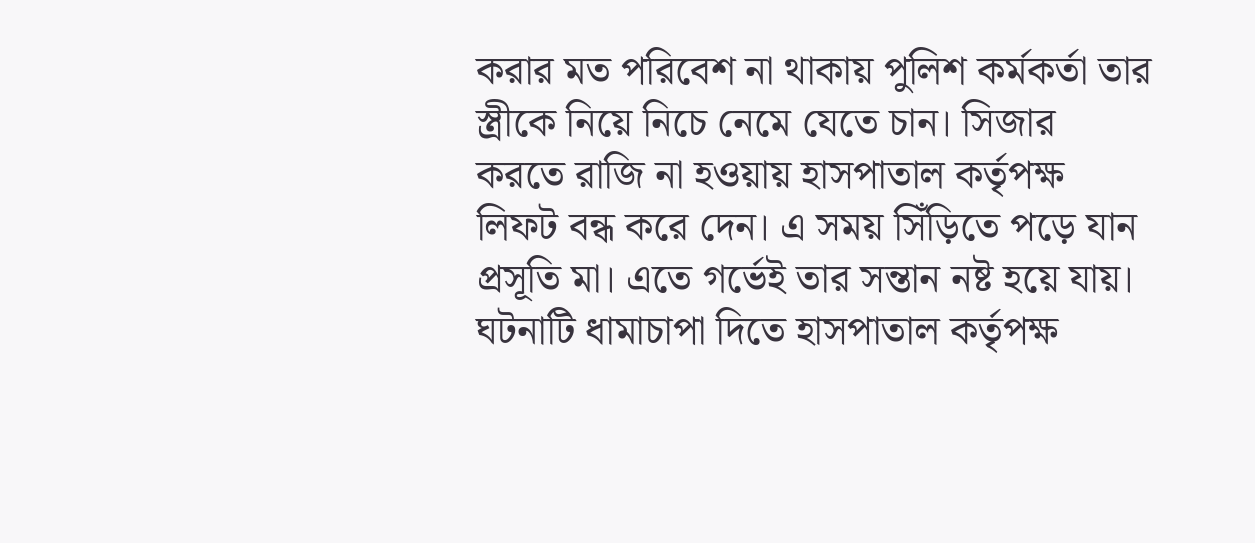করার মত পরিবেশ না থাকায় পুলিশ কর্মকর্তা তার স্ত্রীকে নিয়ে নিচে নেমে যেতে চান। সিজার করতে রাজি না হওয়ায় হাসপাতাল কর্তৃপক্ষ লিফট বন্ধ করে দেন। এ সময় সিঁড়িতে পড়ে যান প্রসূতি মা। এতে গর্ভেই তার সন্তান নষ্ট হয়ে যায়। ঘটনাটি ধামাচাপা দিতে হাসপাতাল কর্তৃপক্ষ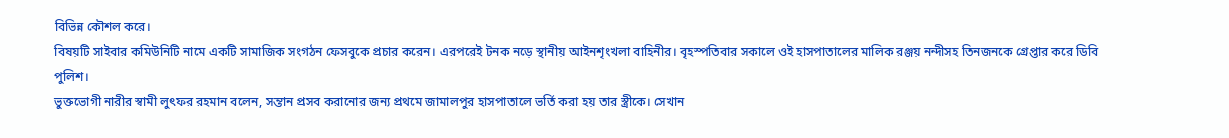বিভিন্ন কৌশল করে।
বিষয়টি সাইবার কমিউনিটি নামে একটি সামাজিক সংগঠন ফেসবুকে প্রচার করেন। এরপরেই টনক নড়ে স্থানীয় আইনশৃংখলা বাহিনীর। বৃহস্পতিবার সকালে ওই হাসপাতালের মালিক রঞ্জয় নন্দীসহ তিনজনকে গ্রেপ্তার করে ডিবি পুলিশ।
ভুক্তভোগী নারীর স্বামী লুৎফর রহমান বলেন, সন্তান প্রসব করানোর জন্য প্রথমে জামালপুর হাসপাতালে ভর্তি করা হয় তার স্ত্রীকে। সেখান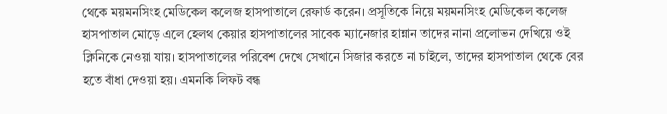থেকে ময়মনসিংহ মেডিকেল কলেজ হাসপাতালে রেফার্ড করেন। প্রসূতিকে নিয়ে ময়মনসিংহ মেডিকেল কলেজ হাসপাতাল মোড়ে এলে হেলথ কেয়ার হাসপাতালের সাবেক ম্যানেজার হান্নান তাদের নানা প্রলোভন দেখিয়ে ওই ক্লিনিকে নেওয়া যায়। হাসপাতালের পরিবেশ দেখে সেখানে সিজার করতে না চাইলে, তাদের হাসপাতাল থেকে বের হতে বাঁধা দেওয়া হয়। এমনকি লিফট বন্ধ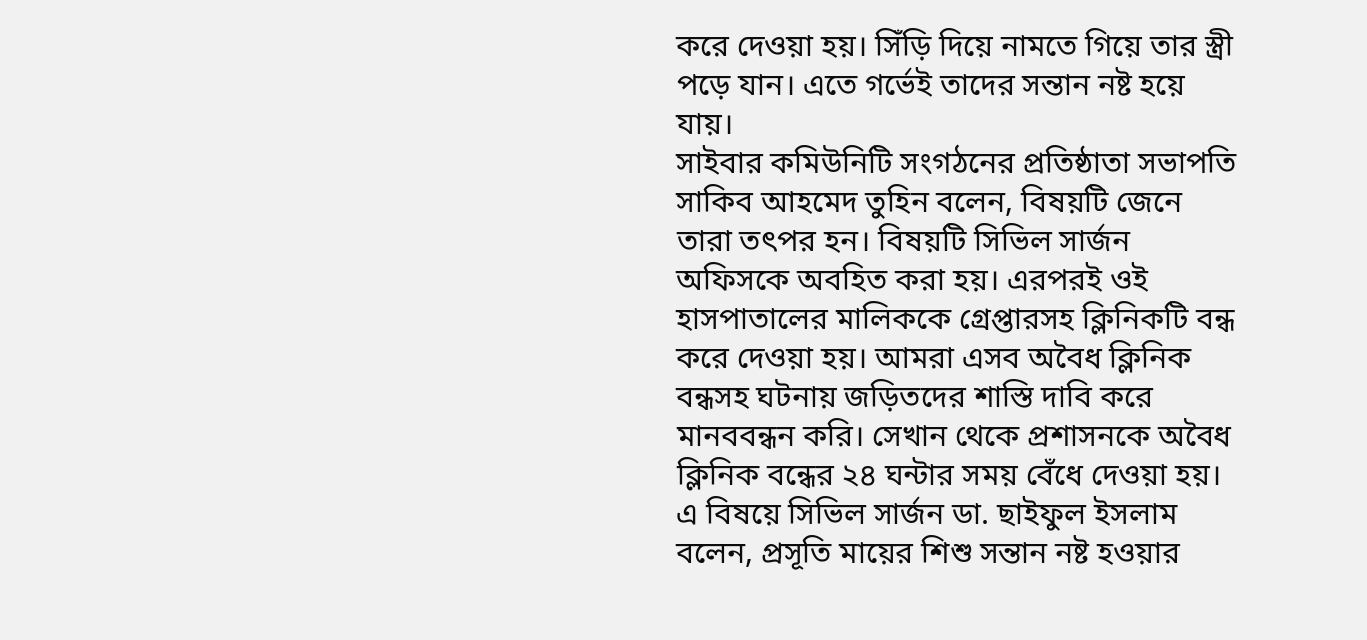করে দেওয়া হয়। সিঁড়ি দিয়ে নামতে গিয়ে তার স্ত্রী পড়ে যান। এতে গর্ভেই তাদের সন্তান নষ্ট হয়ে যায়।
সাইবার কমিউনিটি সংগঠনের প্রতিষ্ঠাতা সভাপতি সাকিব আহমেদ তুহিন বলেন, বিষয়টি জেনে তারা তৎপর হন। বিষয়টি সিভিল সার্জন অফিসকে অবহিত করা হয়। এরপরই ওই হাসপাতালের মালিককে গ্রেপ্তারসহ ক্লিনিকটি বন্ধ করে দেওয়া হয়। আমরা এসব অবৈধ ক্লিনিক বন্ধসহ ঘটনায় জড়িতদের শাস্তি দাবি করে মানববন্ধন করি। সেখান থেকে প্রশাসনকে অবৈধ ক্লিনিক বন্ধের ২৪ ঘন্টার সময় বেঁধে দেওয়া হয়।
এ বিষয়ে সিভিল সার্জন ডা. ছাইফুল ইসলাম বলেন, প্রসূতি মায়ের শিশু সন্তান নষ্ট হওয়ার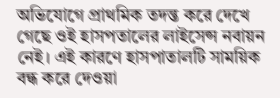অভিযোগে প্রাথমিক তদন্ত করে দেখে গেছে ওই হাসপতালের লাইসেন্স নবায়ন নেই। এই কারণে হাসপাতালটি সাময়িক বন্ধ করে দেওয়া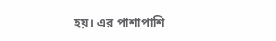হয়। এর পাশাপাশি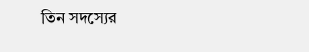তিন সদস্যের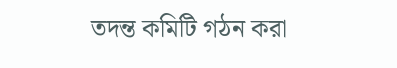তদন্ত কমিটি গঠন করা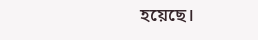হয়েছে।